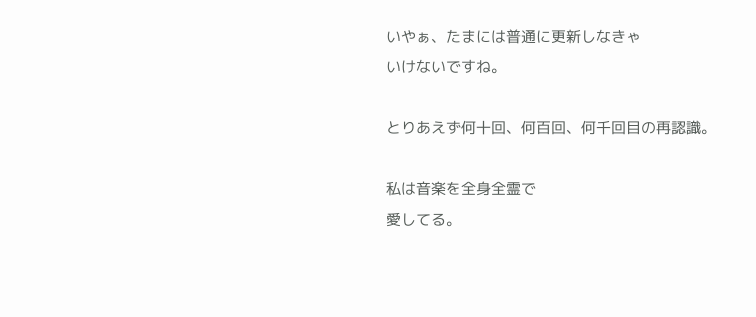いやぁ、たまには普通に更新しなきゃ
いけないですね。

とりあえず何十回、何百回、何千回目の再認識。

私は音楽を全身全霊で
愛してる。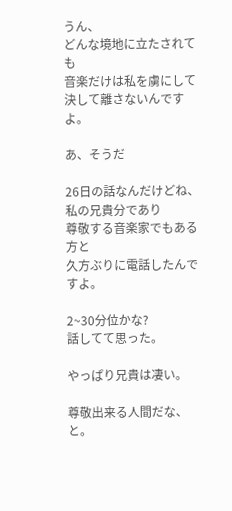うん、
どんな境地に立たされても
音楽だけは私を虜にして決して離さないんですよ。

あ、そうだ

26日の話なんだけどね、
私の兄貴分であり
尊敬する音楽家でもある方と
久方ぶりに電話したんですよ。

2~30分位かな?
話してて思った。

やっぱり兄貴は凄い。

尊敬出来る人間だな、と。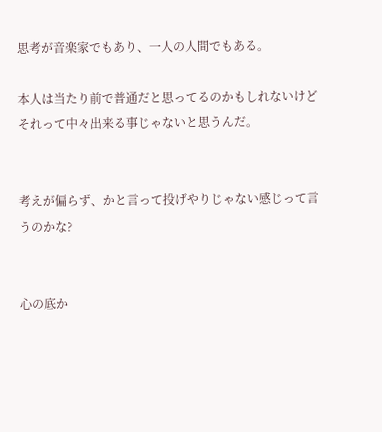思考が音楽家でもあり、一人の人間でもある。

本人は当たり前で普通だと思ってるのかもしれないけど
それって中々出来る事じゃないと思うんだ。


考えが偏らず、かと言って投げやりじゃない感じって言うのかな?


心の底か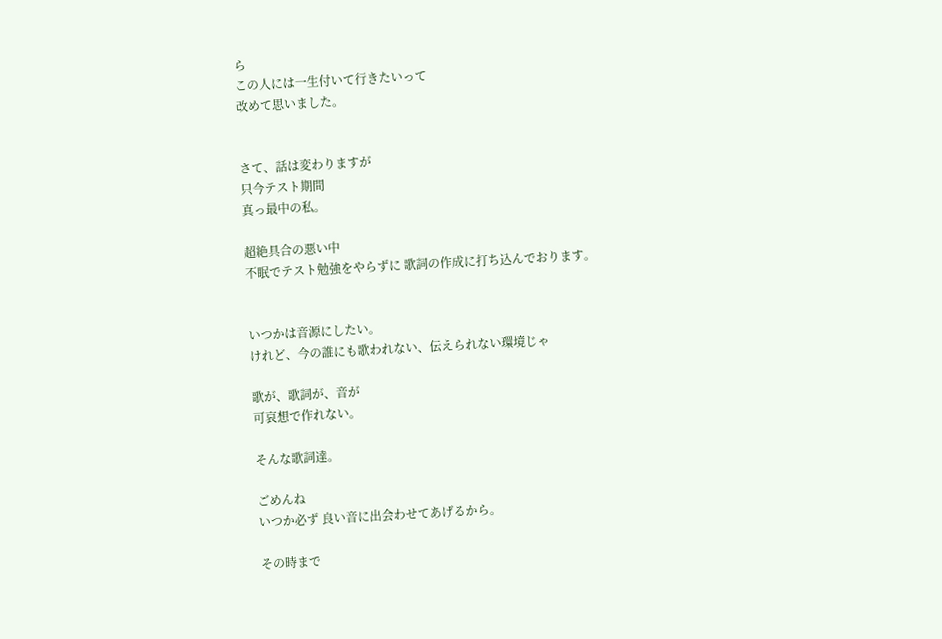ら
この人には一生付いて行きたいって
改めて思いました。


さて、話は変わりますが
只今テスト期間
真っ最中の私。

超絶具合の悪い中
不眠でテスト勉強をやらずに 歌詞の作成に打ち込んでおります。


いつかは音源にしたい。
けれど、今の誰にも歌われない、伝えられない環境じゃ

歌が、歌詞が、音が
可哀想で作れない。

そんな歌詞達。

ごめんね
いつか必ず 良い音に出会わせてあげるから。

その時まで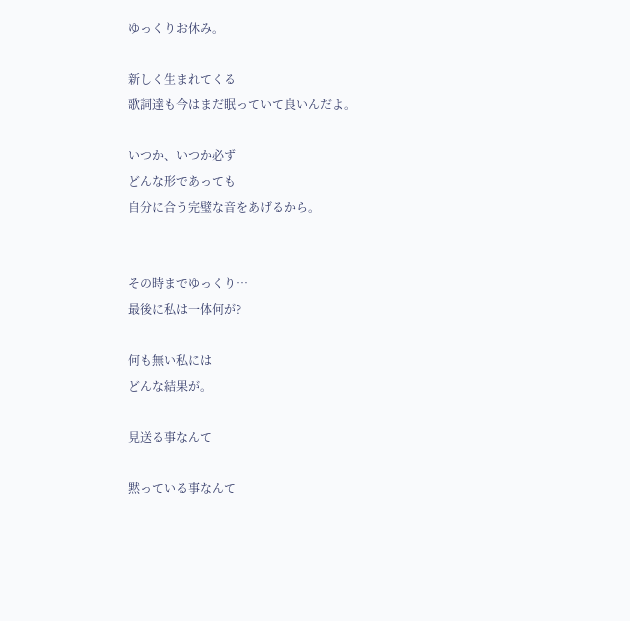ゆっくりお休み。

新しく生まれてくる
歌詞達も今はまだ眠っていて良いんだよ。

いつか、いつか必ず
どんな形であっても
自分に合う完璧な音をあげるから。


その時までゆっくり…
最後に私は一体何が?

何も無い私には
どんな結果が。

見送る事なんて

黙っている事なんて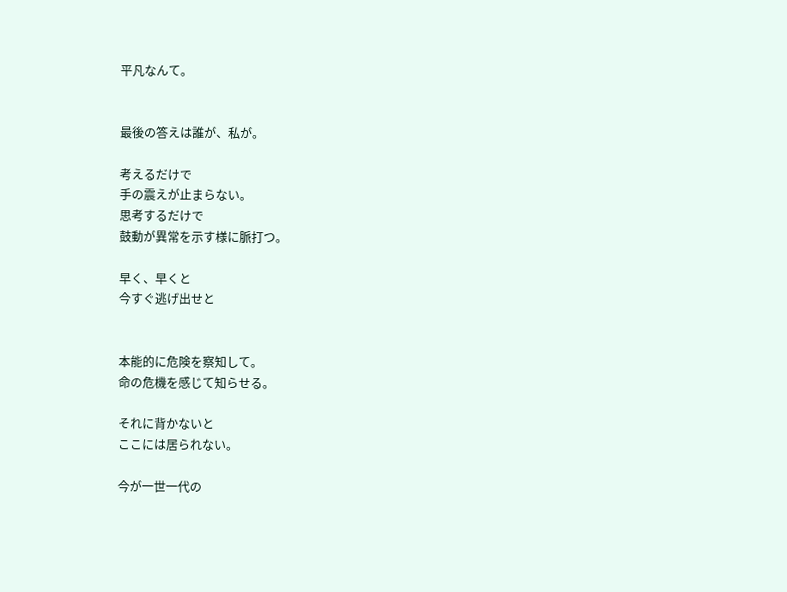平凡なんて。


最後の答えは誰が、私が。

考えるだけで
手の震えが止まらない。
思考するだけで
鼓動が異常を示す様に脈打つ。

早く、早くと
今すぐ逃げ出せと


本能的に危険を察知して。
命の危機を感じて知らせる。

それに背かないと
ここには居られない。

今が一世一代の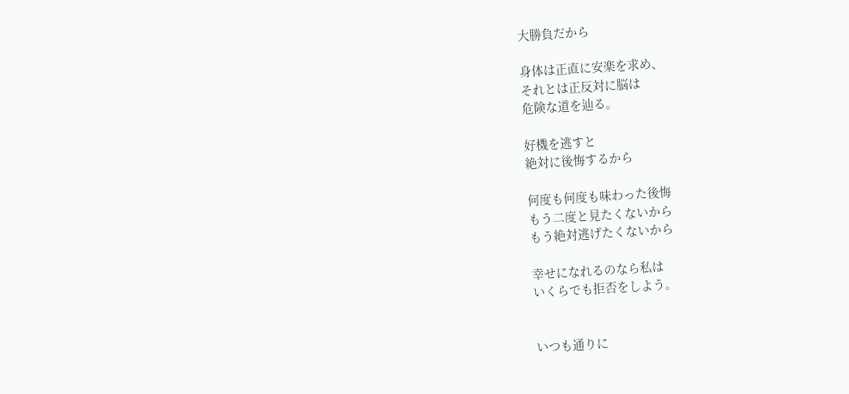大勝負だから

身体は正直に安楽を求め、
それとは正反対に脳は
危険な道を辿る。

好機を逃すと
絶対に後悔するから

何度も何度も味わった後悔
もう二度と見たくないから
もう絶対逃げたくないから

幸せになれるのなら私は
いくらでも拒否をしよう。


いつも通りに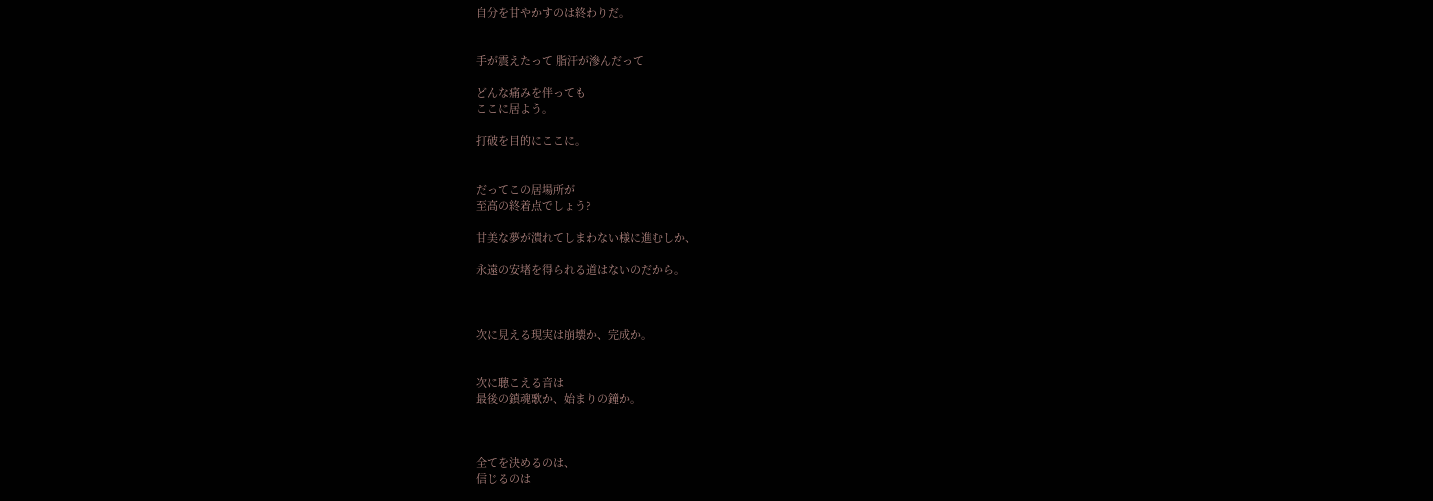自分を甘やかすのは終わりだ。


手が震えたって 脂汗が滲んだって

どんな痛みを伴っても
ここに居よう。

打破を目的にここに。


だってこの居場所が
至高の終着点でしょう?

甘美な夢が潰れてしまわない様に進むしか、

永遠の安堵を得られる道はないのだから。



次に見える現実は崩壊か、完成か。


次に聴こえる音は
最後の鎮魂歌か、始まりの鐘か。



全てを決めるのは、
信じるのは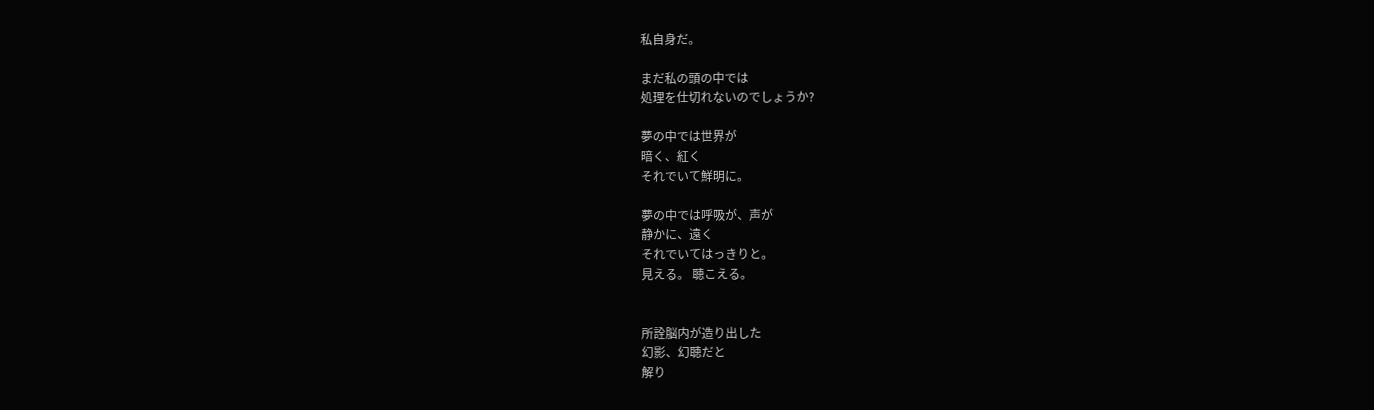私自身だ。

まだ私の頭の中では
処理を仕切れないのでしょうか?

夢の中では世界が
暗く、紅く
それでいて鮮明に。

夢の中では呼吸が、声が
静かに、遠く
それでいてはっきりと。
見える。 聴こえる。


所詮脳内が造り出した
幻影、幻聴だと
解り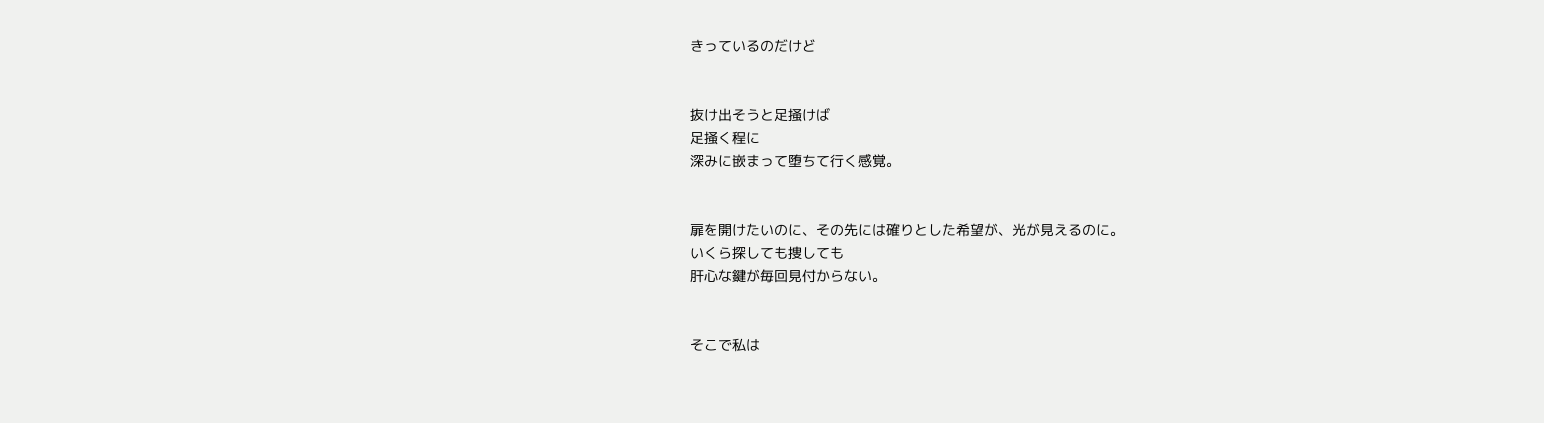きっているのだけど


抜け出そうと足掻けば
足掻く程に
深みに嵌まって堕ちて行く感覚。


扉を開けたいのに、その先には確りとした希望が、光が見えるのに。
いくら探しても捜しても
肝心な鍵が毎回見付からない。


そこで私は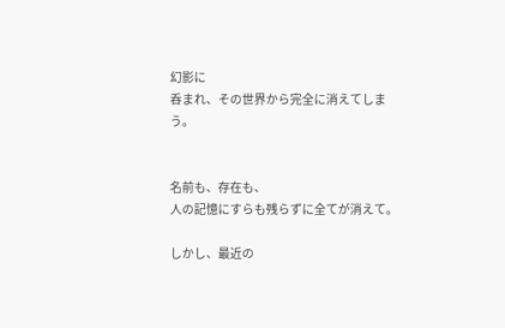幻影に
呑まれ、その世界から完全に消えてしまう。


名前も、存在も、
人の記憶にすらも残らずに全てが消えて。

しかし、最近の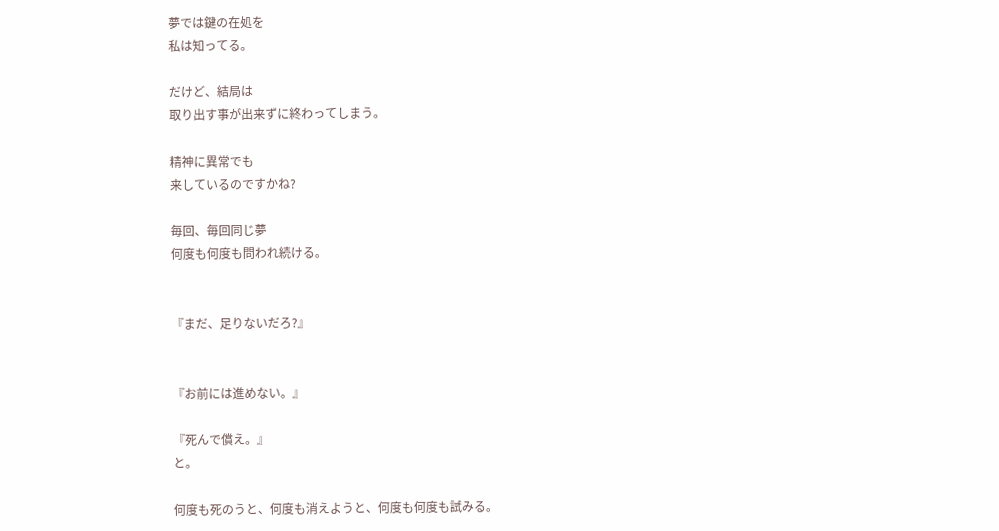夢では鍵の在処を
私は知ってる。

だけど、結局は
取り出す事が出来ずに終わってしまう。

精神に異常でも
来しているのですかね?

毎回、毎回同じ夢
何度も何度も問われ続ける。


『まだ、足りないだろ?』


『お前には進めない。』

『死んで償え。』
と。

何度も死のうと、何度も消えようと、何度も何度も試みる。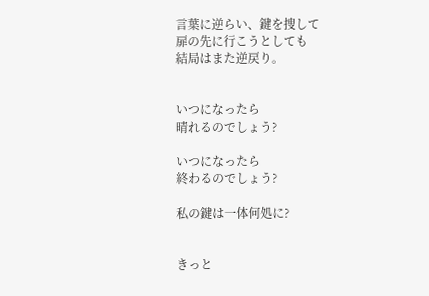言葉に逆らい、鍵を捜して
扉の先に行こうとしても
結局はまた逆戻り。


いつになったら
晴れるのでしょう?

いつになったら
終わるのでしょう?

私の鍵は一体何処に?


きっと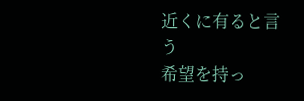近くに有ると言う
希望を持っ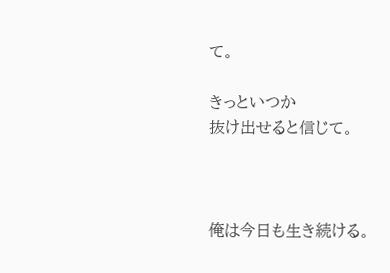て。

きっといつか
抜け出せると信じて。



俺は今日も生き続ける。